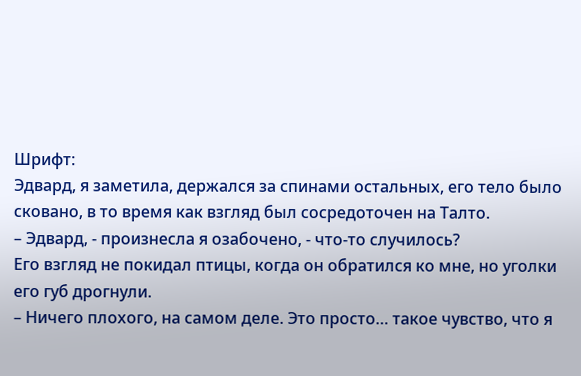Шрифт:
Эдвард, я заметила, держался за спинами остальных, его тело было сковано, в то время как взгляд был сосредоточен на Талто.
– Эдвард, - произнесла я озабочено, - что-то случилось?
Его взгляд не покидал птицы, когда он обратился ко мне, но уголки его губ дрогнули.
– Ничего плохого, на самом деле. Это просто… такое чувство, что я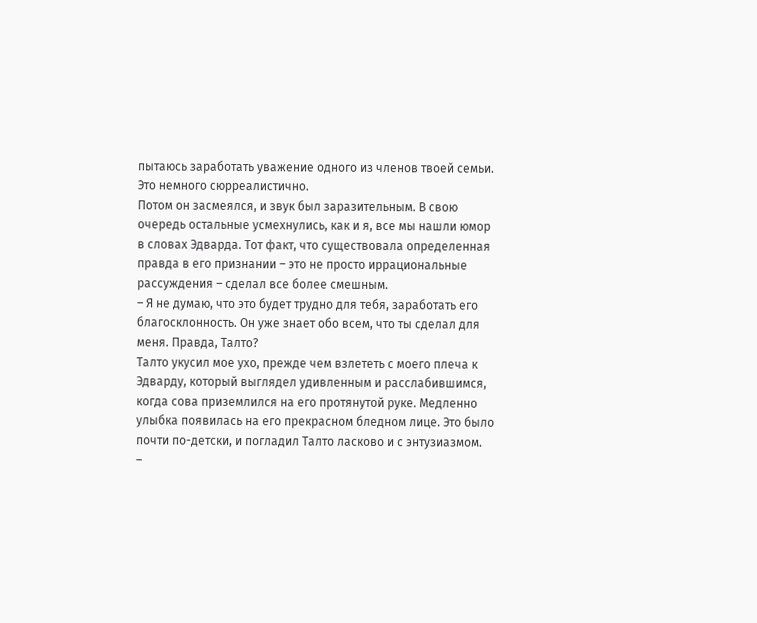пытаюсь заработать уважение одного из членов твоей семьи. Это немного сюрреалистично.
Потом он засмеялся, и звук был заразительным. В свою очередь остальные усмехнулись, как и я, все мы нашли юмор в словах Эдварда. Тот факт, что существовала определенная правда в его признании – это не просто иррациональные рассуждения – сделал все более смешным.
– Я не думаю, что это будет трудно для тебя, заработать его благосклонность. Он уже знает обо всем, что ты сделал для меня. Правда, Талто?
Талто укусил мое ухо, прежде чем взлететь с моего плеча к Эдварду, который выглядел удивленным и расслабившимся, когда сова приземлился на его протянутой руке. Медленно улыбка появилась на его прекрасном бледном лице. Это было почти по-детски, и погладил Талто ласково и с энтузиазмом.
–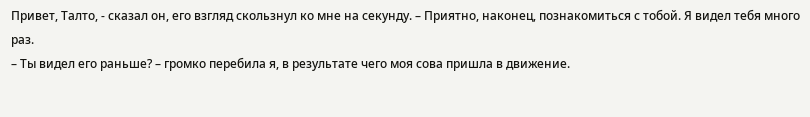Привет, Талто, - сказал он, его взгляд скользнул ко мне на секунду. – Приятно, наконец, познакомиться с тобой. Я видел тебя много раз.
– Ты видел его раньше? – громко перебила я, в результате чего моя сова пришла в движение.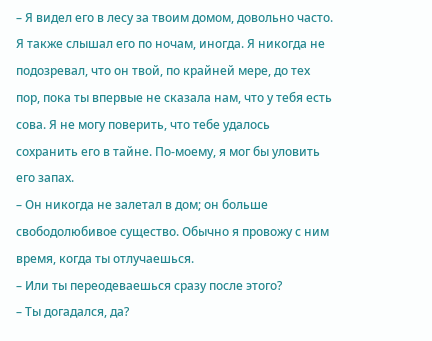– Я видел его в лесу за твоим домом, довольно часто. Я также слышал его по ночам, иногда. Я никогда не подозревал, что он твой, по крайней мере, до тех пор, пока ты впервые не сказала нам, что у тебя есть сова. Я не могу поверить, что тебе удалось сохранить его в тайне. По-моему, я мог бы уловить его запах.
– Он никогда не залетал в дом; он больше свободолюбивое существо. Обычно я провожу с ним время, когда ты отлучаешься.
– Или ты переодеваешься сразу после этого?
– Ты догадался, да?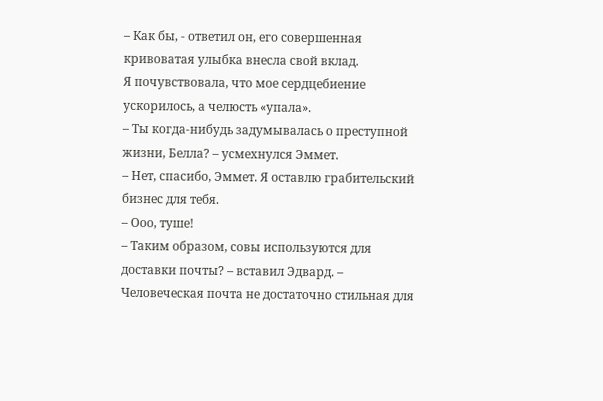– Как бы, - ответил он, его совершенная кривоватая улыбка внесла свой вклад.
Я почувствовала, что мое сердцебиение ускорилось, а челюсть «упала».
– Ты когда-нибудь задумывалась о преступной жизни, Белла? – усмехнулся Эммет.
– Нет, спасибо, Эммет. Я оставлю грабительский бизнес для тебя.
– Ооо, туше!
– Таким образом, совы используются для доставки почты? – вставил Эдвард. – Человеческая почта не достаточно стильная для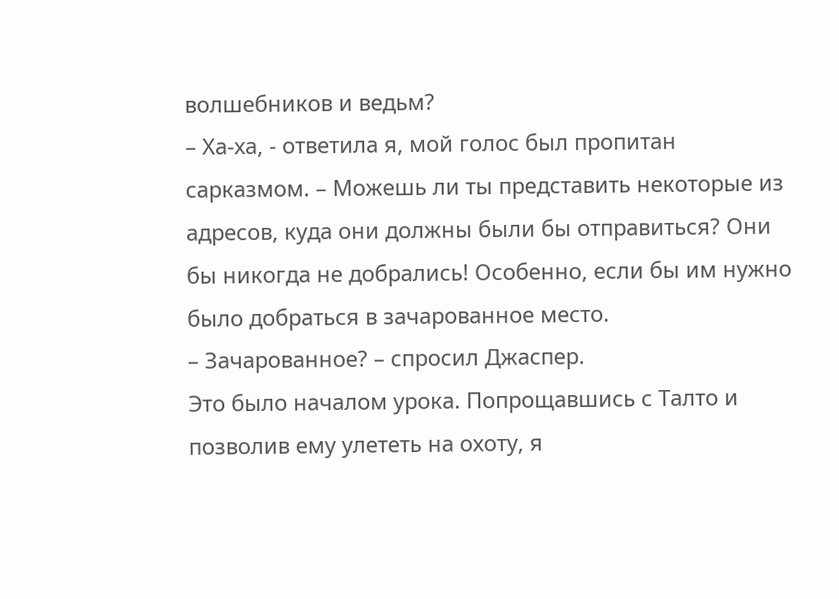волшебников и ведьм?
– Ха-ха, - ответила я, мой голос был пропитан сарказмом. – Можешь ли ты представить некоторые из адресов, куда они должны были бы отправиться? Они бы никогда не добрались! Особенно, если бы им нужно было добраться в зачарованное место.
– Зачарованное? – спросил Джаспер.
Это было началом урока. Попрощавшись с Талто и позволив ему улететь на охоту, я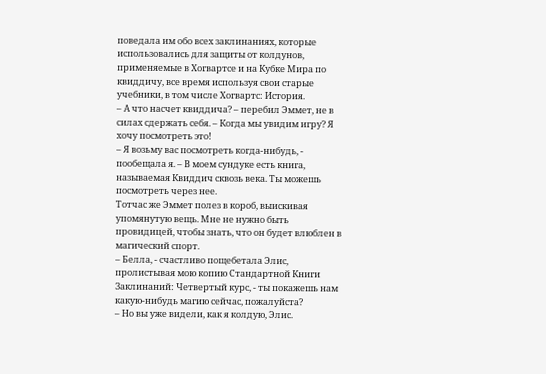поведала им обо всех заклинаниях, которые использовались для защиты от колдунов, применяемые в Хогвартсе и на Кубке Мира по квиддичу, все время используя свои старые учебники, в том числе Хогвартс: История.
– А что насчет квиддича? – перебил Эммет, не в силах сдержать себя. – Когда мы увидим игру? Я хочу посмотреть это!
– Я возьму вас посмотреть когда-нибудь, - пообещала я. – В моем сундуке есть книга, называемая Квиддич сквозь века. Ты можешь посмотреть через нее.
Тотчас же Эммет полез в короб, выискивая упомянутую вещь. Мне не нужно быть провидицей, чтобы знать, что он будет влюблен в магический спорт.
– Белла, - счастливо пощебетала Элис, пролистывая мою копию Стандартной Книги Заклинаний: Четвертый курс, - ты покажешь нам какую-нибудь магию сейчас, пожалуйста?
– Но вы уже видели, как я колдую, Элис.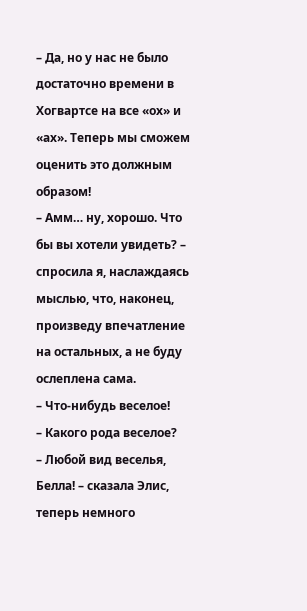– Да, но у нас не было достаточно времени в Хогвартсе на все «ох» и «ах». Теперь мы сможем оценить это должным образом!
– Амм… ну, хорошо. Что бы вы хотели увидеть? – спросила я, наслаждаясь мыслью, что, наконец, произведу впечатление на остальных, а не буду ослеплена сама.
– Что-нибудь веселое!
– Какого рода веселое?
– Любой вид веселья, Белла! – сказала Элис, теперь немного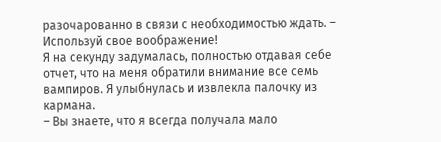разочарованно в связи с необходимостью ждать. – Используй свое воображение!
Я на секунду задумалась, полностью отдавая себе отчет, что на меня обратили внимание все семь вампиров. Я улыбнулась и извлекла палочку из кармана.
– Вы знаете, что я всегда получала мало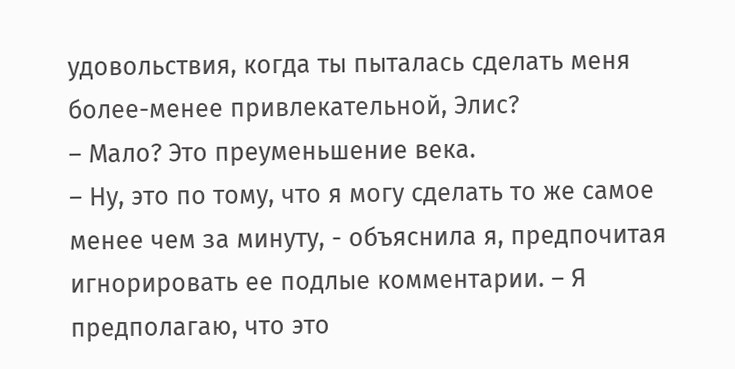удовольствия, когда ты пыталась сделать меня более-менее привлекательной, Элис?
– Мало? Это преуменьшение века.
– Ну, это по тому, что я могу сделать то же самое менее чем за минуту, - объяснила я, предпочитая игнорировать ее подлые комментарии. – Я предполагаю, что это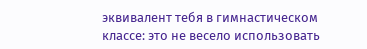эквивалент тебя в гимнастическом классе: это не весело использовать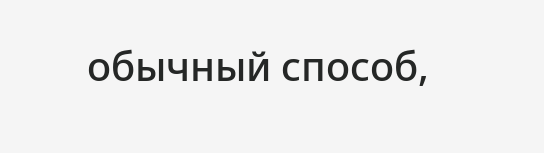обычный способ,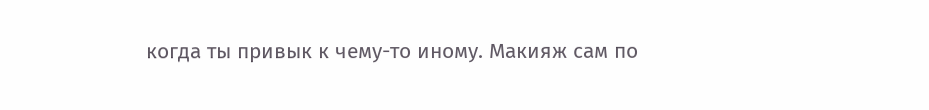когда ты привык к чему-то иному. Макияж сам по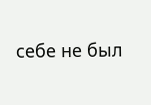себе не был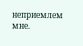неприемлем мне.